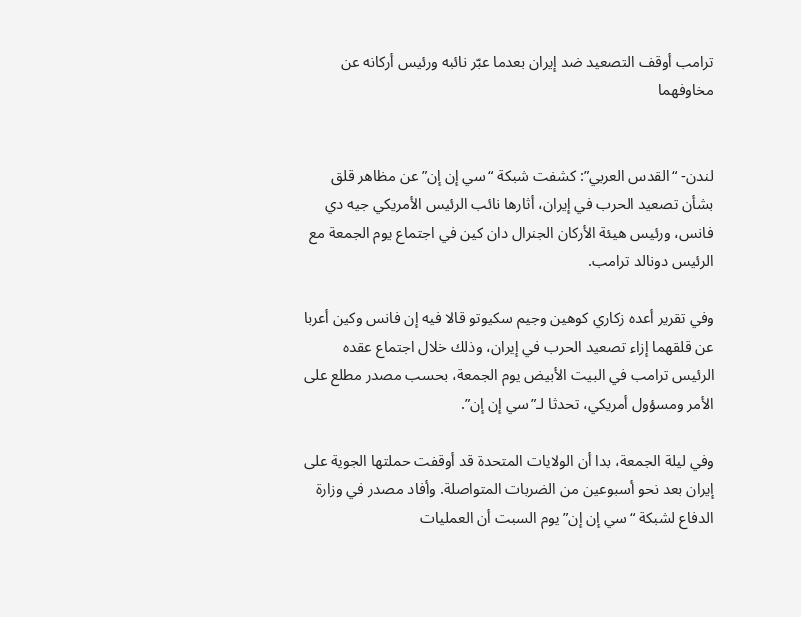ترامب أوقف التصعيد ضد إيران بعدما عبّر نائبه ورئيس أركانه عن مخاوفهما


لندن- “القدس العربي”: كشفت شبكة “سي إن إن” عن مظاهر قلق بشأن تصعيد الحرب في إيران، أثارها نائب الرئيس الأمريكي جيه دي فانس، ورئيس هيئة الأركان الجنرال دان كين في اجتماع يوم الجمعة مع الرئيس دونالد ترامب.

وفي تقرير أعده زكاري كوهين وجيم سكيوتو قالا فيه إن فانس وكين أعربا عن قلقهما إزاء تصعيد الحرب في إيران، وذلك خلال اجتماع عقده الرئيس ترامب في البيت الأبيض يوم الجمعة، بحسب مصدر مطلع على الأمر ومسؤول أمريكي، تحدثا لـ”سي إن إن”.

وفي ليلة الجمعة، بدا أن الولايات المتحدة قد أوقفت حملتها الجوية على إيران بعد نحو أسبوعين من الضربات المتواصلة. وأفاد مصدر في وزارة الدفاع لشبكة “سي إن إن” يوم السبت أن العمليات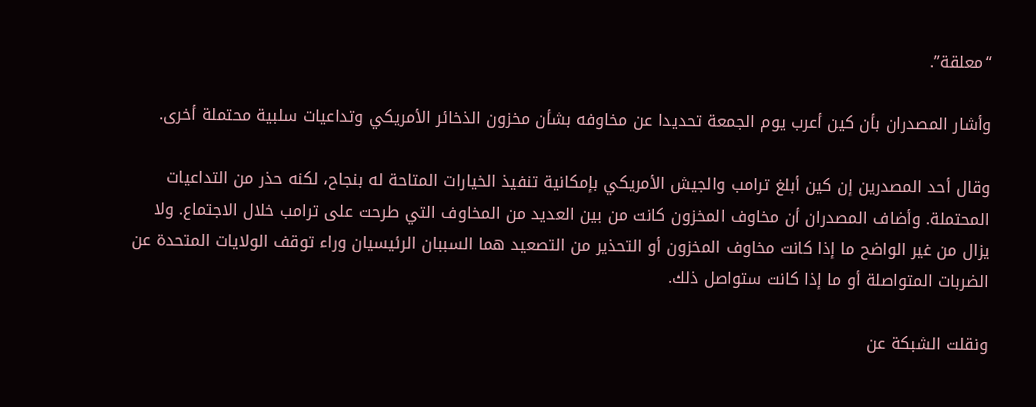“معلقة”.

وأشار المصدران بأن كين أعرب يوم الجمعة تحديدا عن مخاوفه بشأن مخزون الذخائر الأمريكي وتداعيات سلبية محتملة أخرى.

وقال أحد المصدرين إن كين أبلغ ترامب والجيش الأمريكي بإمكانية تنفيذ الخيارات المتاحة له بنجاح، لكنه حذر من التداعيات المحتملة. وأضاف المصدران أن مخاوف المخزون كانت من بين العديد من المخاوف التي طرحت على ترامب خلال الاجتماع. ولا يزال من غير الواضح ما إذا كانت مخاوف المخزون أو التحذير من التصعيد هما السببان الرئيسيان وراء توقف الولايات المتحدة عن الضربات المتواصلة أو ما إذا كانت ستواصل ذلك.

ونقلت الشبكة عن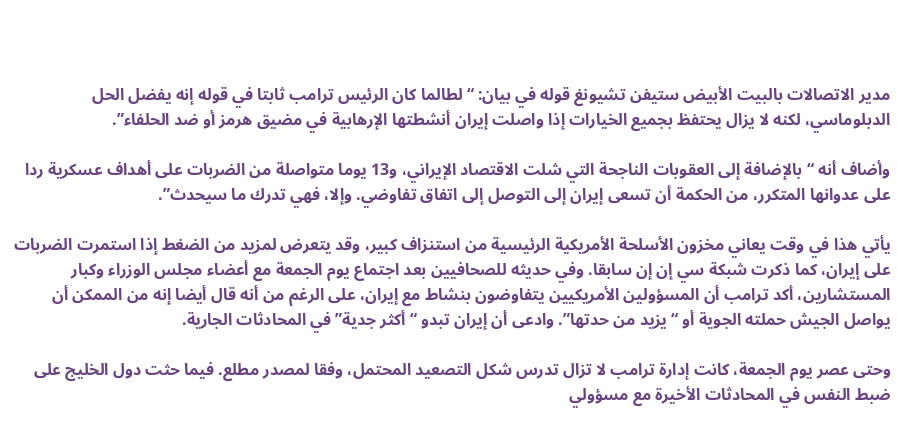مدير الاتصالات بالبيت الأبيض ستيفن تشيونغ قوله في بيان: “لطالما كان الرئيس ترامب ثابتا في قوله إنه يفضل الحل الدبلوماسي، لكنه لا يزال يحتفظ بجميع الخيارات إذا واصلت إيران أنشطتها الإرهابية في مضيق هرمز أو ضد الحلفاء”.

وأضاف أنه “بالإضافة إلى العقوبات الناجحة التي شلت الاقتصاد الإيراني، و13 يوما متواصلة من الضربات على أهداف عسكرية ردا على عدوانها المتكرر، من الحكمة أن تسعى إيران إلى التوصل إلى اتفاق تفاوضي. وإلا، فهي تدرك ما سيحدث”.

يأتي هذا في وقت يعاني مخزون الأسلحة الأمريكية الرئيسية من استنزاف كبير، وقد يتعرض لمزيد من الضغط إذا استمرت الضربات على إيران، كما ذكرت شبكة سي إن إن سابقا. وفي حديثه للصحافيين بعد اجتماع يوم الجمعة مع أعضاء مجلس الوزراء وكبار المستشارين، أكد ترامب أن المسؤولين الأمريكيين يتفاوضون بنشاط مع إيران، على الرغم من أنه قال أيضا إنه من الممكن أن يواصل الجيش حملته الجوية أو “يزيد من حدتها”. وادعى أن إيران تبدو “أكثر جدية” في المحادثات الجارية.

وحتى عصر يوم الجمعة، كانت إدارة ترامب لا تزال تدرس شكل التصعيد المحتمل، وفقا لمصدر مطلع. فيما حثت دول الخليج على ضبط النفس في المحادثات الأخيرة مع مسؤولي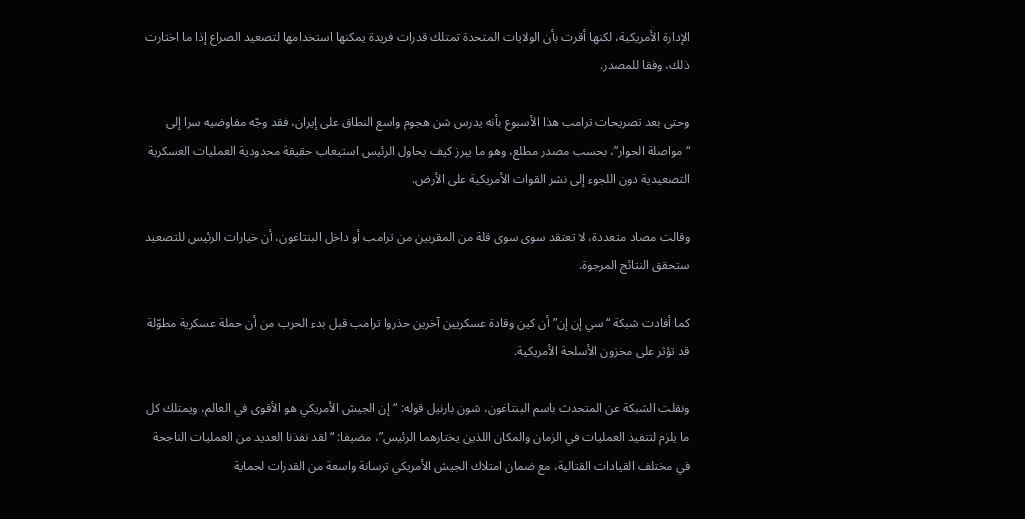الإدارة الأمريكية، لكنها أقرت بأن الولايات المتحدة تمتلك قدرات فريدة يمكنها استخدامها لتصعيد الصراع إذا ما اختارت ذلك، وفقا للمصدر.

وحتى بعد تصريحات ترامب هذا الأسبوع بأنه يدرس شن هجوم واسع النطاق على إيران، فقد وجّه مفاوضيه سرا إلى “مواصلة الحوار”، بحسب مصدر مطلع، وهو ما يبرز كيف يحاول الرئيس استيعاب حقيقة محدودية العمليات العسكرية التصعيدية دون اللجوء إلى نشر القوات الأمريكية على الأرض.

وقالت مصاد متعددة، لا تعتقد سوى سوى قلة من المقربين من ترامب أو داخل البنتاغون، أن خيارات الرئيس للتصعيد ستحقق النتائج المرجوة.

كما أفادت شبكة “سي إن إن” أن كين وقادة عسكريين آخرين حذروا ترامب قبل بدء الحرب من أن حملة عسكرية مطوّلة قد تؤثر على مخزون الأسلحة الأمريكية.

ونقلت الشبكة عن المتحدث باسم البنتاغون، شون بارنيل قوله: “إن الجيش الأمريكي هو الأقوى في العالم، ويمتلك كل ما يلزم لتنفيذ العمليات في الزمان والمكان اللذين يختارهما الرئيس”، مضيفا: “لقد نفذنا العديد من العمليات الناجحة في مختلف القيادات القتالية، مع ضمان امتلاك الجيش الأمريكي ترسانة واسعة من القدرات لحماية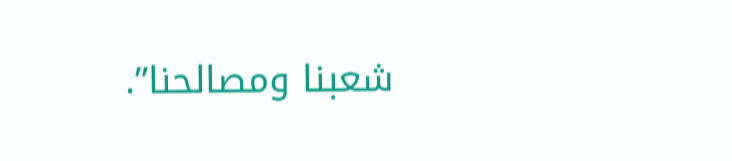شعبنا ومصالحنا”.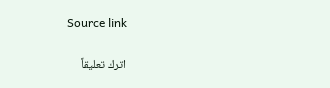Source link

اترك تعليقاً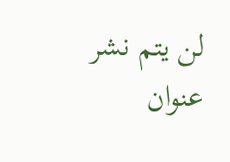لن يتم نشر عنوان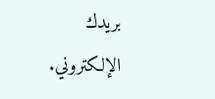بريدك الإلكتروني.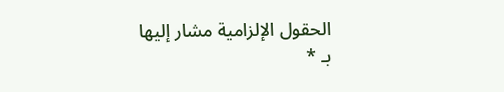الحقول الإلزامية مشار إليها بـ *